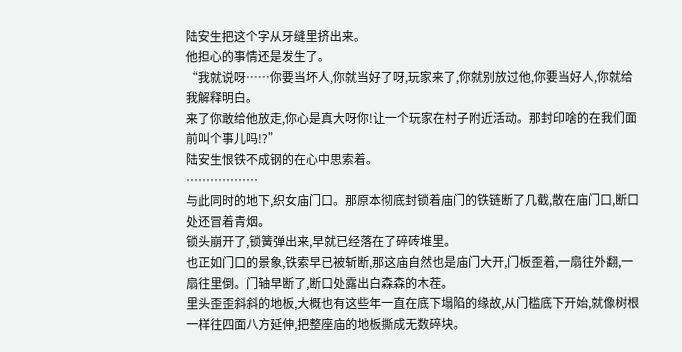陆安生把这个字从牙缝里挤出来。
他担心的事情还是发生了。
“我就说呀……你要当坏人,你就当好了呀,玩家来了,你就别放过他,你要当好人,你就给我解释明白。
来了你敢给他放走,你心是真大呀你!让一个玩家在村子附近活动。那封印啥的在我们面前叫个事儿吗!?”
陆安生恨铁不成钢的在心中思索着。
………………
与此同时的地下,织女庙门口。那原本彻底封锁着庙门的铁链断了几截,散在庙门口,断口处还冒着青烟。
锁头崩开了,锁簧弹出来,早就已经落在了碎砖堆里。
也正如门口的景象,铁索早已被斩断,那这庙自然也是庙门大开,门板歪着,一扇往外翻,一扇往里倒。门轴早断了,断口处露出白森森的木茬。
里头歪歪斜斜的地板,大概也有这些年一直在底下塌陷的缘故,从门槛底下开始,就像树根一样往四面八方延伸,把整座庙的地板撕成无数碎块。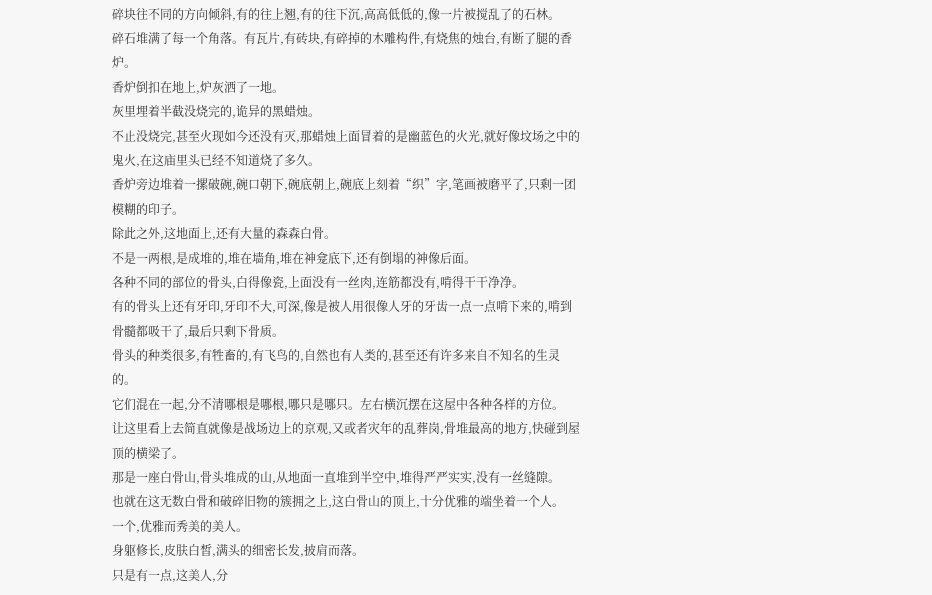碎块往不同的方向倾斜,有的往上翘,有的往下沉,高高低低的,像一片被搅乱了的石林。
碎石堆满了每一个角落。有瓦片,有砖块,有碎掉的木雕构件,有烧焦的烛台,有断了腿的香炉。
香炉倒扣在地上,炉灰洒了一地。
灰里埋着半截没烧完的,诡异的黑蜡烛。
不止没烧完,甚至火现如今还没有灭,那蜡烛上面冒着的是幽蓝色的火光,就好像坟场之中的鬼火,在这庙里头已经不知道烧了多久。
香炉旁边堆着一摞破碗,碗口朝下,碗底朝上,碗底上刻着“织”字,笔画被磨平了,只剩一团模糊的印子。
除此之外,这地面上,还有大量的森森白骨。
不是一两根,是成堆的,堆在墙角,堆在神龛底下,还有倒塌的神像后面。
各种不同的部位的骨头,白得像瓷,上面没有一丝肉,连筋都没有,啃得干干净净。
有的骨头上还有牙印,牙印不大,可深,像是被人用很像人牙的牙齿一点一点啃下来的,啃到骨髓都吸干了,最后只剩下骨质。
骨头的种类很多,有牲畜的,有飞鸟的,自然也有人类的,甚至还有许多来自不知名的生灵的。
它们混在一起,分不清哪根是哪根,哪只是哪只。左右横沉摆在这屋中各种各样的方位。
让这里看上去简直就像是战场边上的京观,又或者灾年的乱葬岗,骨堆最高的地方,快碰到屋顶的横梁了。
那是一座白骨山,骨头堆成的山,从地面一直堆到半空中,堆得严严实实,没有一丝缝隙。
也就在这无数白骨和破碎旧物的簇拥之上,这白骨山的顶上,十分优雅的端坐着一个人。
一个,优雅而秀美的美人。
身躯修长,皮肤白皙,满头的细密长发,披肩而落。
只是有一点,这美人,分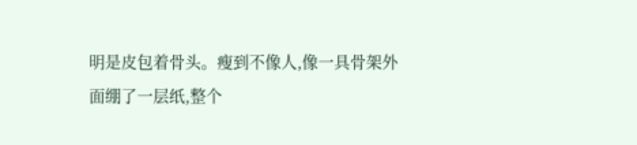明是皮包着骨头。瘦到不像人,像一具骨架外面绷了一层纸,整个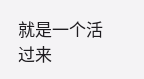就是一个活过来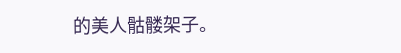的美人骷髅架子。